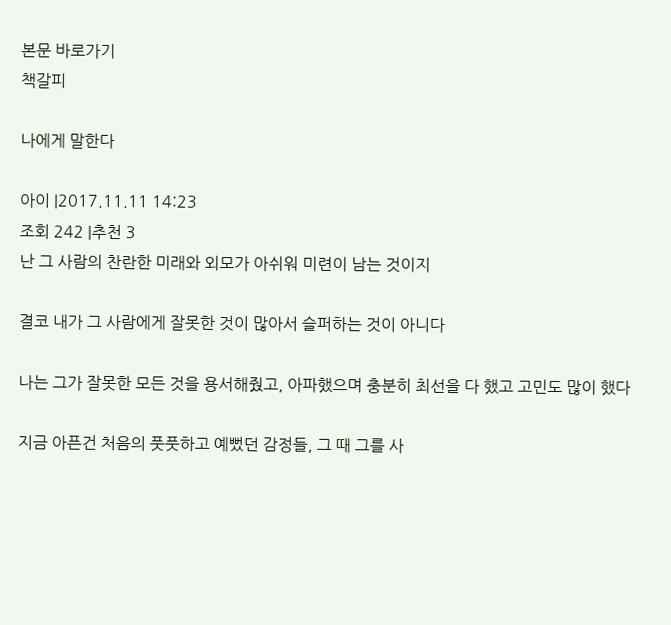본문 바로가기
책갈피

나에게 말한다

아이 |2017.11.11 14:23
조회 242 |추천 3
난 그 사람의 찬란한 미래와 외모가 아쉬워 미련이 남는 것이지

결코 내가 그 사람에게 잘못한 것이 많아서 슬퍼하는 것이 아니다

나는 그가 잘못한 모든 것을 용서해줬고, 아파했으며 충분히 최선을 다 했고 고민도 많이 했다

지금 아픈건 처음의 풋풋하고 예뻤던 감정들, 그 때 그를 사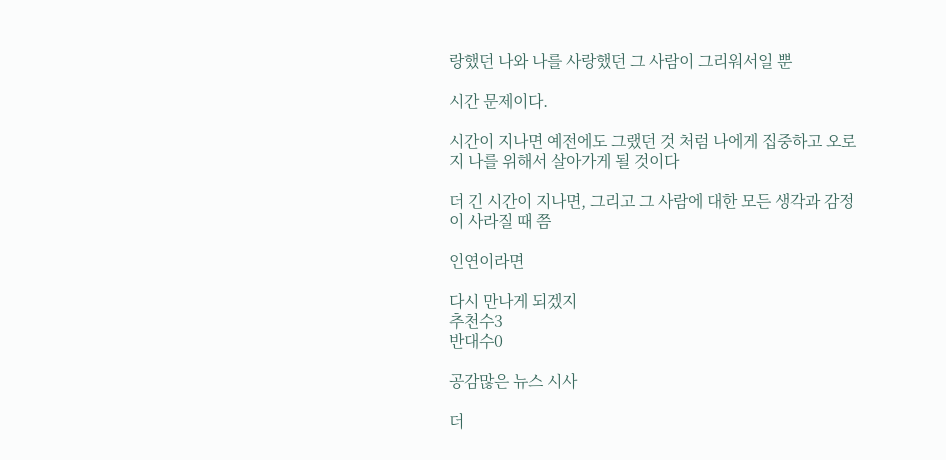랑했던 나와 나를 사랑했던 그 사람이 그리워서일 뿐

시간 문제이다.

시간이 지나면 예전에도 그랬던 것 처럼 나에게 집중하고 오로지 나를 위해서 살아가게 될 것이다

더 긴 시간이 지나면, 그리고 그 사람에 대한 모든 생각과 감정이 사라질 때 쯤

인연이라면

다시 만나게 되겠지
추천수3
반대수0

공감많은 뉴스 시사

더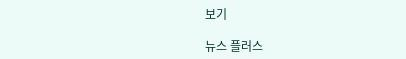보기

뉴스 플러스